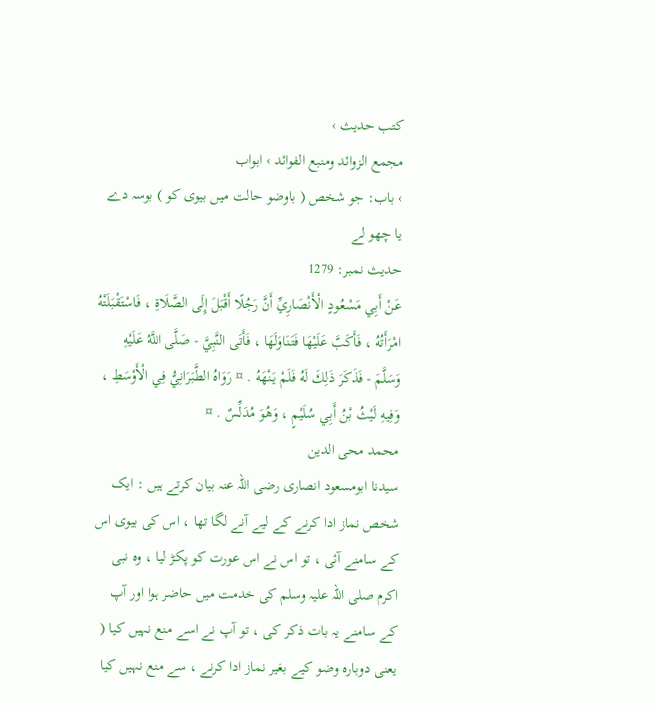کتب حدیث ›
مجمع الزوائد ومنبع الفوائد › ابواب
› باب: جو شخص ( باوضو حالت میں بیوی کو ) بوسہ دے یا چھو لے
حدیث نمبر: 1279
عَنْ أَبِي مَسْعُودٍ الْأَنْصَارِيِّ أَنَّ رَجُلًا أَقْبَلَ إِلَى الصَّلَاةِ ، فَاسْتَقْبَلَتْهُ امْرَأَتُهُ ، فَأَكَبَّ عَلَيْهَا فَتَنَاوَلَهَا ، فَأَتَى النَّبِيَّ - صَلَّى اللَّهُ عَلَيْهِ وَسَلَّمَ - فَذَكَرَ ذَلِكَ لَهُ فَلَمْ يَنْهَهُ . ¤ رَوَاهُ الطَّبَرَانِيُّ فِي الْأَوْسَطِ ، وَفِيهِ لَيْثُ بْنُ أَبِي سُلَيْمٍ ، وَهُوَ مُدَلِّسٌ . ¤
محمد محی الدین
سیدنا ابومسعود انصاری رضی اللہ عنہ بیان کرتے ہیں : ایک شخص نماز ادا کرنے کے لیے آنے لگا تھا ، اس کی بیوی اس کے سامنے آئی ، تو اس نے اس عورت کو پکڑ لیا ، وہ نبی اکرم صلی اللہ علیہ وسلم کی خدمت میں حاضر ہوا اور آپ کے سامنے یہ بات ذکر کی ، تو آپ نے اسے منع نہیں کیا ( یعنی دوبارہ وضو کیے بغیر نماز ادا کرنے ، سے منع نہیں کیا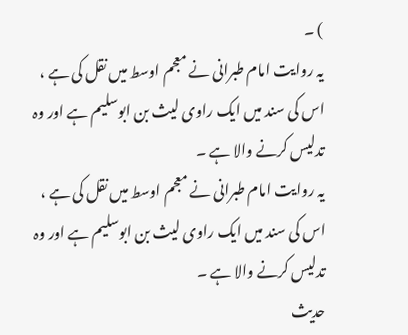) ۔
یہ روایت امام طبرانی نے معجم اوسط میں نقل کی ہے ، اس کی سند میں ایک راوی لیث بن ابوسلیم ہے اور وہ تدلیس کرنے والا ہے ۔
یہ روایت امام طبرانی نے معجم اوسط میں نقل کی ہے ، اس کی سند میں ایک راوی لیث بن ابوسلیم ہے اور وہ تدلیس کرنے والا ہے ۔
حدیث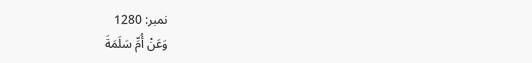نمبر: 1280
وَعَنْ أُمِّ سَلَمَةَ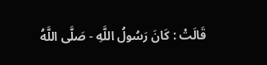قَالَتْ : كَانَ رَسُولُ اللَّهِ - صَلَّى اللَّهُ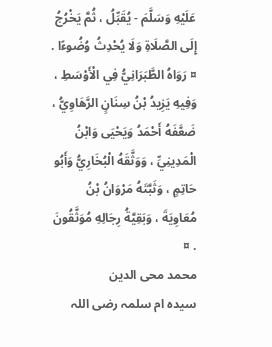عَلَيْهِ وَسَلَّمَ - يُقَبِّلُ ، ثُمَّ يَخْرُجُ إِلَى الصَّلَاةِ وَلَا يُحْدِثُ وُضُوءًا . ¤ رَوَاهُ الطَّبَرَانِيُّ فِي الْأَوْسَطِ ، وَفِيهِ يَزِيدُ بْنُ سِنَانٍ الرَّهَاوِيُّ ، ضَعَّفَهُ أَحْمَدُ وَيَحْيَى وَابْنُ الْمَدِينِيِّ ، وَوَثَّقَهُ الْبُخَارِيُّ وَأَبُو حَاتِمٍ ، وَثَبَّتَهُ مَرْوَانُ بْنُ مُعَاوِيَةَ ، وَبَقِيَّةُ رِجَالِهِ مُوَثَّقُونَ . ¤
محمد محی الدین
سیدہ ام سلمہ رضی اللہ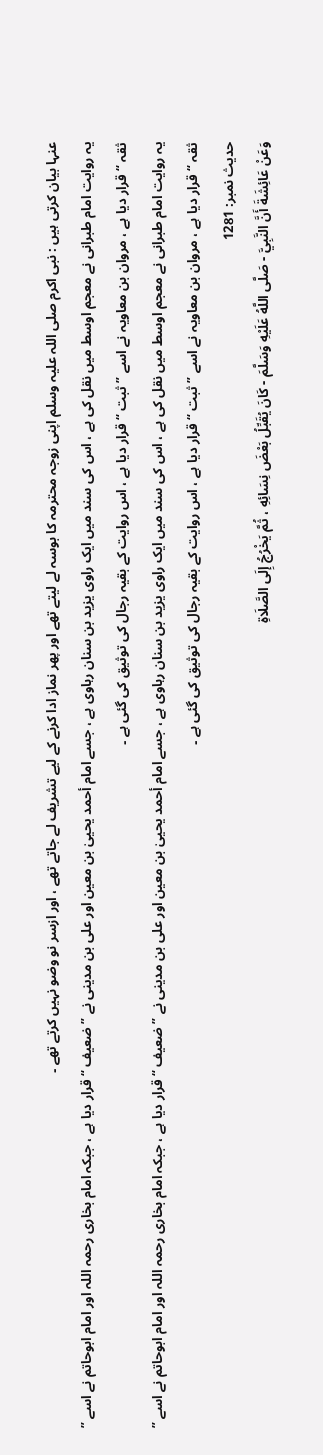عنہا بیان کرتی ہیں : نبی اکرم صلی اللہ علیہ وسلم اپنی زوجہ محترمہ کا بوسہ لے لیتے تھے اور پھر نماز ادا کرنے کے لیے تشریف لے جاتے تھے ، اور ازسر نو وضو نہیں کرتے تھے ۔
یہ روایت امام طبرانی نے معجم اوسط میں نقل کی ہے ، اس کی سند میں ایک راوی یزید بن سنان رہاوی ہے ، جسے امام أحمد یحییٰ بن معین اور علی بن مدینی نے ” ضعیف “ قرار دیا ہے ، جبکہ امام بخاری رحمہ اللہ اور امام ابوحاتم نے اسے ” ثقہ “ قرار دیا ہے ، مروان بن معاویہ نے اسے ” ثبت “ قرار دیا ہے ، اس روایت کے بقیہ رجال کی توثیق کی گئی ہے ۔
یہ روایت امام طبرانی نے معجم اوسط میں نقل کی ہے ، اس کی سند میں ایک راوی یزید بن سنان رہاوی ہے ، جسے امام أحمد یحییٰ بن معین اور علی بن مدینی نے ” ضعیف “ قرار دیا ہے ، جبکہ امام بخاری رحمہ اللہ اور امام ابوحاتم نے اسے ” ثقہ “ قرار دیا ہے ، مروان بن معاویہ نے اسے ” ثبت “ قرار دیا ہے ، اس روایت کے بقیہ رجال کی توثیق کی گئی ہے ۔
حدیث نمبر: 1281
وَعَنْ عَائِشَةَ أَنَّ النَّبِيَّ - صَلَّى اللَّهُ عَلَيْهِ وَسَلَّمَ - كَانَ يُقَبِّلُ بَعْضَ نِسَائِهِ ، ثُمَّ يَخْرُجُ إِلَى الصَّلَاةِ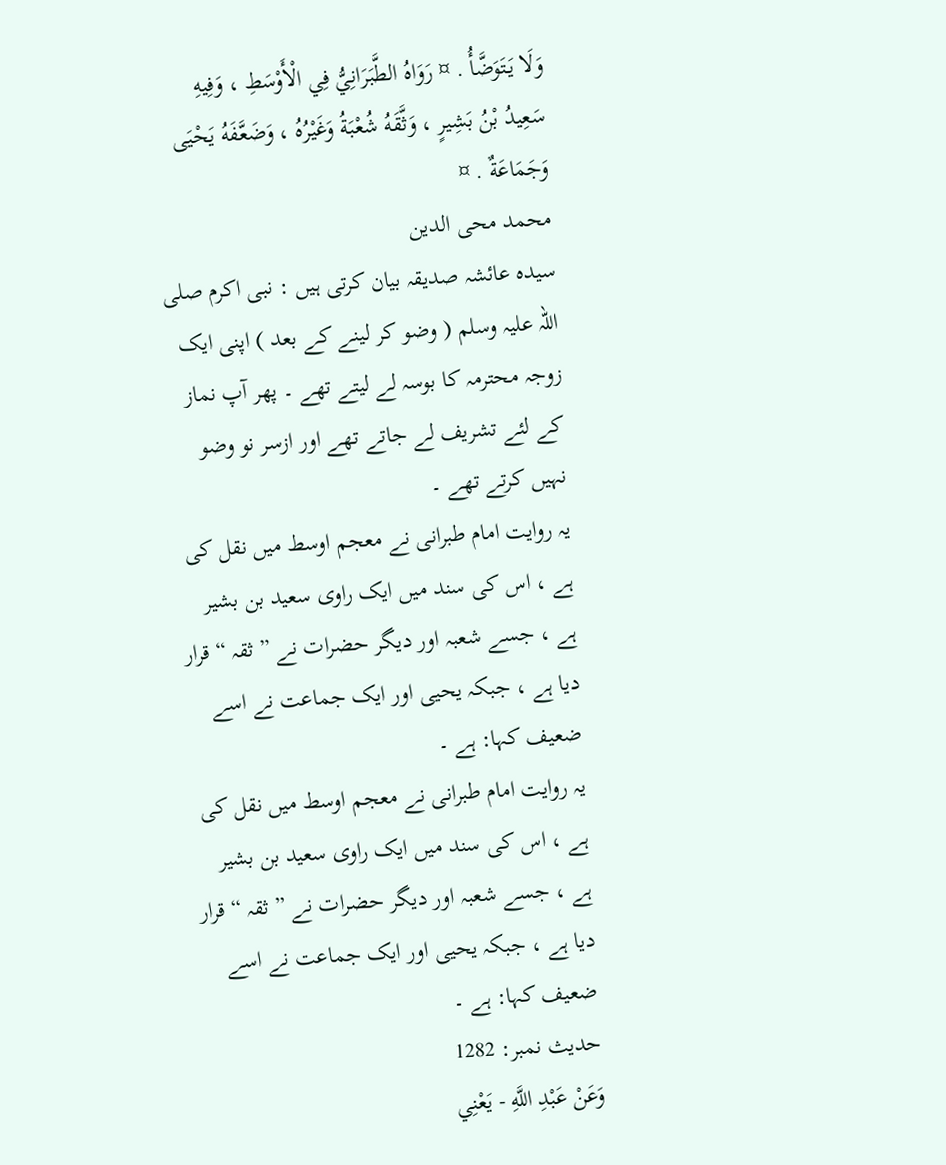وَلَا يَتَوَضَّأُ . ¤ رَوَاهُ الطَّبَرَانِيُّ فِي الْأَوْسَطِ ، وَفِيهِ سَعِيدُ بْنُ بَشِيرٍ ، وَثَّقَهُ شُعْبَةُ وَغَيْرُهُ ، وَضَعَّفَهُ يَحْيَى وَجَمَاعَةٌ . ¤
محمد محی الدین
سیدہ عائشہ صدیقہ بیان کرتی ہیں : نبی اکرم صلی اللہ علیہ وسلم ( وضو کر لینے کے بعد ) اپنی ایک زوجہ محترمہ کا بوسہ لے لیتے تھے ۔ پھر آپ نماز کے لئے تشریف لے جاتے تھے اور ازسر نو وضو نہیں کرتے تھے ۔
یہ روایت امام طبرانی نے معجم اوسط میں نقل کی ہے ، اس کی سند میں ایک راوی سعید بن بشیر ہے ، جسے شعبہ اور دیگر حضرات نے ” ثقہ “ قرار دیا ہے ، جبکہ یحیی اور ایک جماعت نے اسے ضعیف کہا: ہے ۔
یہ روایت امام طبرانی نے معجم اوسط میں نقل کی ہے ، اس کی سند میں ایک راوی سعید بن بشیر ہے ، جسے شعبہ اور دیگر حضرات نے ” ثقہ “ قرار دیا ہے ، جبکہ یحیی اور ایک جماعت نے اسے ضعیف کہا: ہے ۔
حدیث نمبر: 1282
وَعَنْ عَبْدِ اللَّهِ - يَعْنِي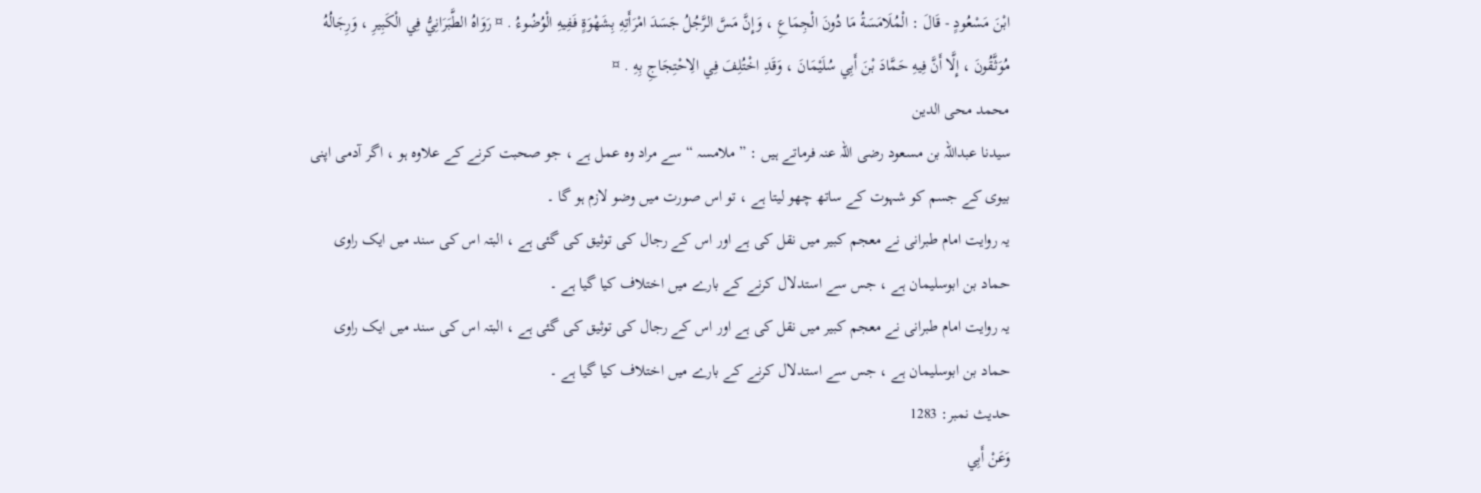ابْنَ مَسْعُودٍ - قَالَ : الْمُلَامَسَةُ مَا دُونَ الْجِمَاعِ ، وَإِنَّ مَسَّ الرَّجُلُ جَسَدَ امْرَأَتِهِ بِشَهْوَةٍ فَفِيهِ الْوُضُوءُ . ¤ رَوَاهُ الطَّبَرَانِيُّ فِي الْكَبِيرِ ، وَرِجَالُهُ مُوَثَّقُونَ ، إِلَّا أَنَّ فِيهِ حَمَّادَ بْنَ أَبِي سُلَيْمَانَ ، وَقَدِ اخْتُلِفَ فِي الِاحْتِجَاجِ بِهِ . ¤
محمد محی الدین
سیدنا عبداللہ بن مسعود رضی اللہ عنہ فرماتے ہیں : ” ملامسہ “ سے مراد وہ عمل ہے ، جو صحبت کرنے کے علاوہ ہو ، اگر آدمی اپنی بیوی کے جسم کو شہوت کے ساتھ چھو لیتا ہے ، تو اس صورت میں وضو لازم ہو گا ۔
یہ روایت امام طبرانی نے معجم کبیر میں نقل کی ہے اور اس کے رجال کی توثیق کی گئی ہے ، البتہ اس کی سند میں ایک راوی حماد بن ابوسلیمان ہے ، جس سے استدلال کرنے کے بارے میں اختلاف کیا گیا ہے ۔
یہ روایت امام طبرانی نے معجم کبیر میں نقل کی ہے اور اس کے رجال کی توثیق کی گئی ہے ، البتہ اس کی سند میں ایک راوی حماد بن ابوسلیمان ہے ، جس سے استدلال کرنے کے بارے میں اختلاف کیا گیا ہے ۔
حدیث نمبر: 1283
وَعَنْ أَبِي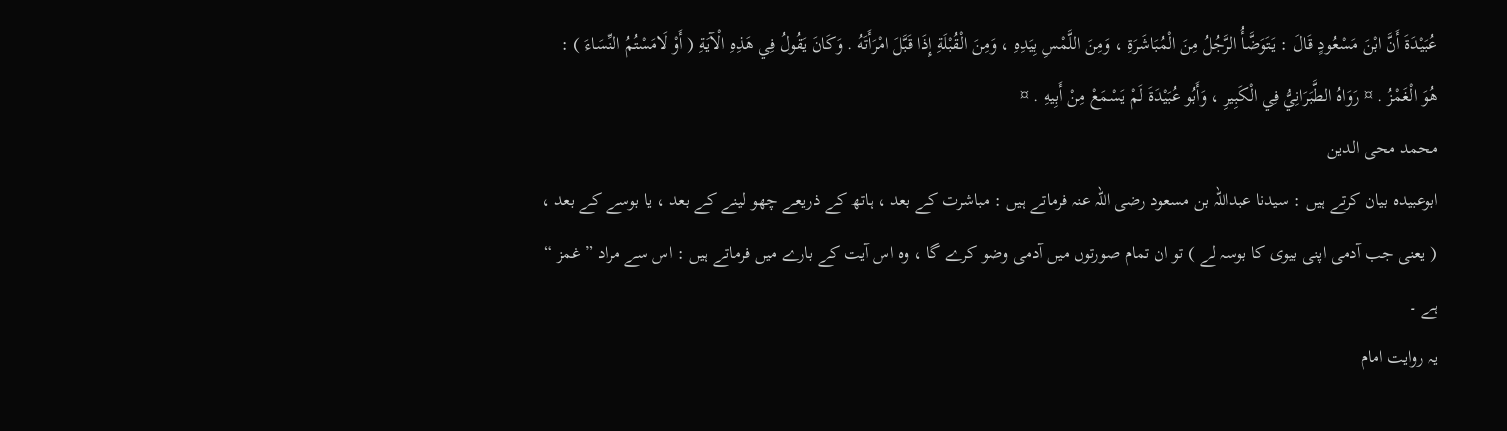عُبَيْدَةَ أَنَّ ابْنَ مَسْعُودٍ قَالَ : يَتَوَضَّأُ الرَّجُلُ مِنَ الْمُبَاشَرَةِ ، وَمِنَ اللَّمْسِ بِيَدِهِ ، وَمِنَ الْقُبْلَةِ إِذَا قَبَّلَ امْرَأَتَهُ . وَكَانَ يَقُولُ فِي هَذِهِ الْآيَةِ ( أَوْ لَامَسْتُمُ النِّسَاءَ ) : هُوَ الْغَمْزُ . ¤ رَوَاهُ الطَّبَرَانِيُّ فِي الْكَبِيرِ ، وَأَبُو عُبَيْدَةَ لَمْ يَسْمَعْ مِنْ أَبِيهِ . ¤
محمد محی الدین
ابوعبیدہ بیان کرتے ہیں : سیدنا عبداللہ بن مسعود رضی اللہ عنہ فرماتے ہیں : مباشرت کے بعد ، ہاتھ کے ذریعے چھو لینے کے بعد ، یا بوسے کے بعد ، ( یعنی جب آدمی اپنی بیوی کا بوسہ لے ) تو ان تمام صورتوں میں آدمی وضو کرے گا ، وہ اس آیت کے بارے میں فرماتے ہیں : اس سے مراد ” غمز “ ہے ۔
یہ روایت امام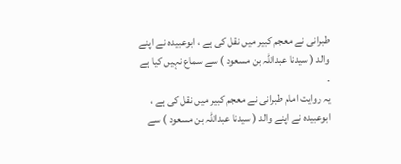طبرانی نے معجم کبیر میں نقل کی ہے ، ابوعبیدہ نے اپنے والد ( سیدنا عبداللہ بن مسعود ) سے سماع نہیں کیا ہے ۔
یہ روایت امام طبرانی نے معجم کبیر میں نقل کی ہے ، ابوعبیدہ نے اپنے والد ( سیدنا عبداللہ بن مسعود ) سے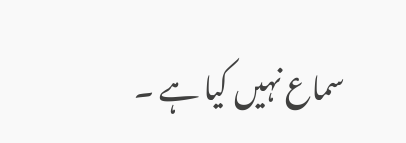سماع نہیں کیا ہے ۔